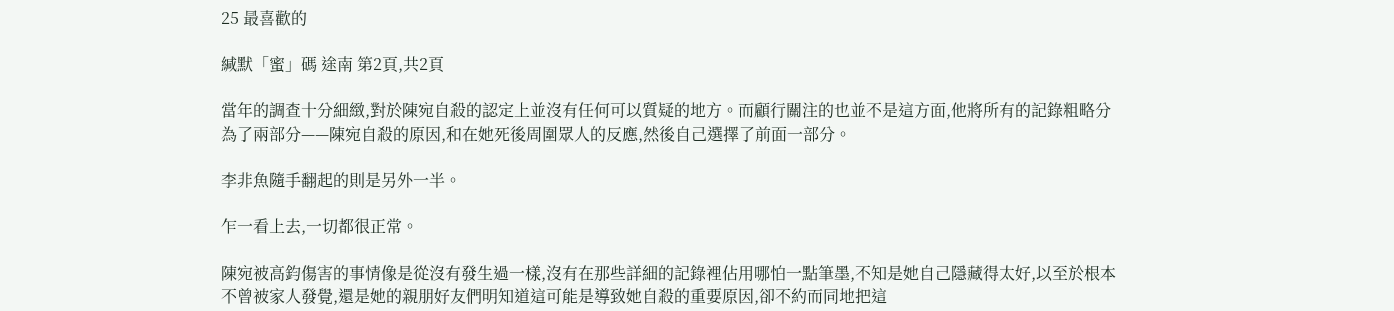25 最喜歡的

緘默「蜜」碼 途南 第2頁,共2頁

當年的調查十分細緻,對於陳宛自殺的認定上並沒有任何可以質疑的地方。而顧行關注的也並不是這方面,他將所有的記錄粗略分為了兩部分——陳宛自殺的原因,和在她死後周圍眾人的反應,然後自己選擇了前面一部分。

李非魚隨手翻起的則是另外一半。

乍一看上去,一切都很正常。

陳宛被高鈞傷害的事情像是從沒有發生過一樣,沒有在那些詳細的記錄裡佔用哪怕一點筆墨,不知是她自己隱藏得太好,以至於根本不曾被家人發覺,還是她的親朋好友們明知道這可能是導致她自殺的重要原因,卻不約而同地把這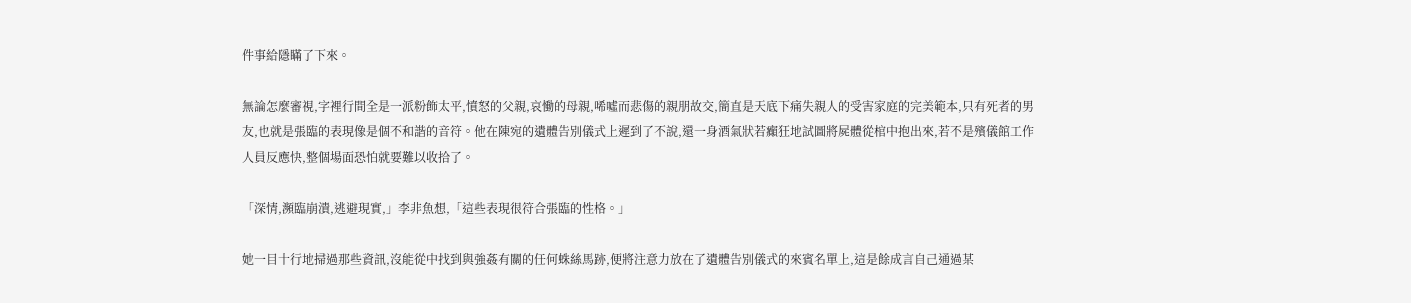件事給隱瞞了下來。

無論怎麼審視,字裡行間全是一派粉飾太平,憤怒的父親,哀慟的母親,唏噓而悲傷的親朋故交,簡直是天底下痛失親人的受害家庭的完美範本,只有死者的男友,也就是張臨的表現像是個不和諧的音符。他在陳宛的遺體告別儀式上遲到了不說,還一身酒氣狀若癲狂地試圖將屍體從棺中抱出來,若不是殯儀館工作人員反應快,整個場面恐怕就要難以收拾了。

「深情,瀕臨崩潰,逃避現實,」李非魚想,「這些表現很符合張臨的性格。」

她一目十行地掃過那些資訊,沒能從中找到與強姦有關的任何蛛絲馬跡,便將注意力放在了遺體告別儀式的來賓名單上,這是餘成言自己通過某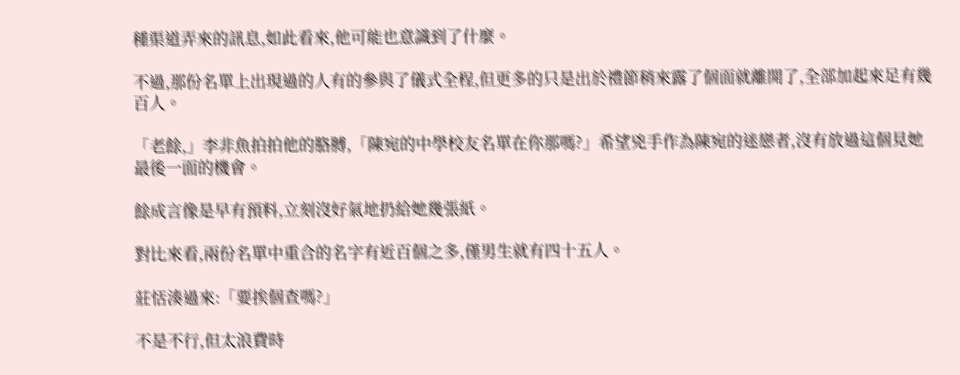種渠道弄來的訊息,如此看來,他可能也意識到了什麼。

不過,那份名單上出現過的人有的參與了儀式全程,但更多的只是出於禮節稍來露了個面就離開了,全部加起來足有幾百人。

「老餘,」李非魚拍拍他的胳膊,「陳宛的中學校友名單在你那嗎?」希望兇手作為陳宛的迷戀者,沒有放過這個見她最後一面的機會。

餘成言像是早有預料,立刻沒好氣地扔給她幾張紙。

對比來看,兩份名單中重合的名字有近百個之多,僅男生就有四十五人。

莊恬湊過來:「要挨個查嗎?」

不是不行,但太浪費時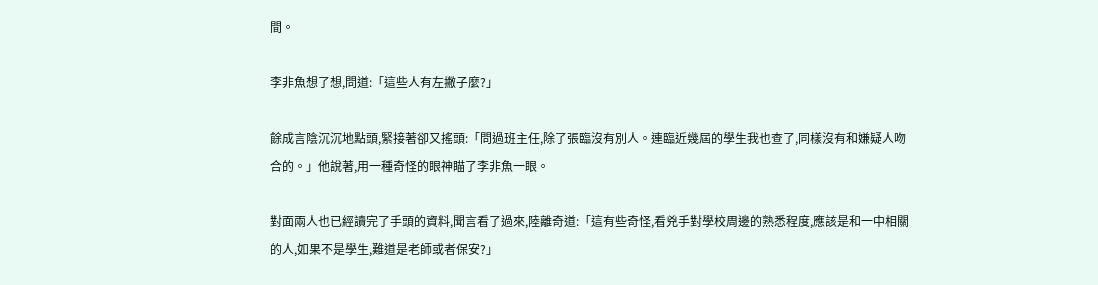間。

李非魚想了想,問道:「這些人有左撇子麼?」

餘成言陰沉沉地點頭,緊接著卻又搖頭:「問過班主任,除了張臨沒有別人。連臨近幾屆的學生我也查了,同樣沒有和嫌疑人吻合的。」他說著,用一種奇怪的眼神瞄了李非魚一眼。

對面兩人也已經讀完了手頭的資料,聞言看了過來,陸離奇道:「這有些奇怪,看兇手對學校周邊的熟悉程度,應該是和一中相關的人,如果不是學生,難道是老師或者保安?」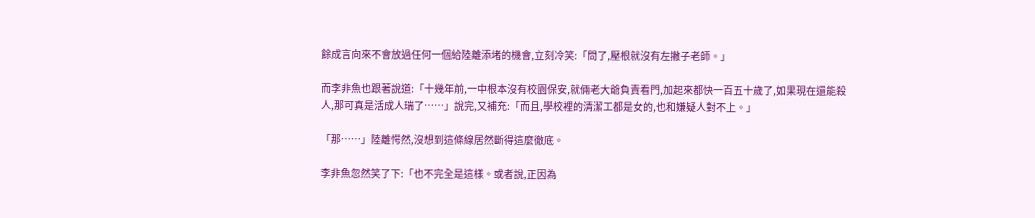餘成言向來不會放過任何一個給陸離添堵的機會,立刻冷笑:「問了,壓根就沒有左撇子老師。」

而李非魚也跟著說道:「十幾年前,一中根本沒有校園保安,就倆老大爺負責看門,加起來都快一百五十歲了,如果現在還能殺人,那可真是活成人瑞了……」說完,又補充:「而且,學校裡的清潔工都是女的,也和嫌疑人對不上。」

「那……」陸離愕然,沒想到這條線居然斷得這麼徹底。

李非魚忽然笑了下:「也不完全是這樣。或者說,正因為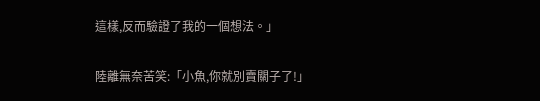這樣,反而驗證了我的一個想法。」

陸離無奈苦笑:「小魚,你就別賣關子了!」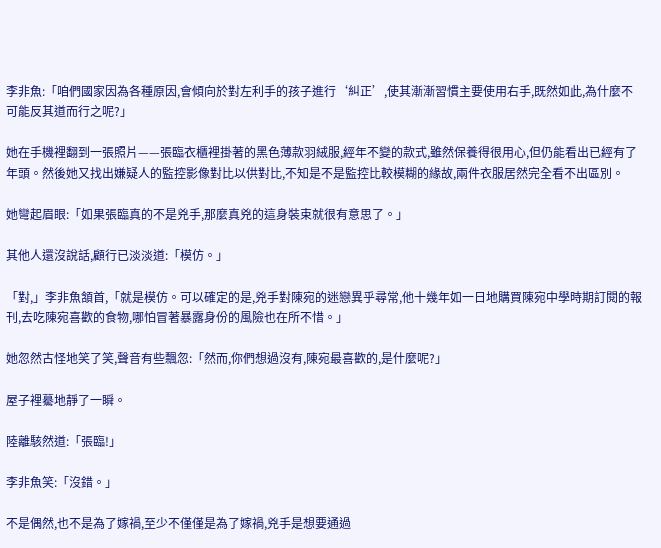李非魚:「咱們國家因為各種原因,會傾向於對左利手的孩子進行‘糾正’,使其漸漸習慣主要使用右手,既然如此,為什麼不可能反其道而行之呢?」

她在手機裡翻到一張照片——張臨衣櫃裡掛著的黑色薄款羽絨服,經年不變的款式,雖然保養得很用心,但仍能看出已經有了年頭。然後她又找出嫌疑人的監控影像對比以供對比,不知是不是監控比較模糊的緣故,兩件衣服居然完全看不出區別。

她彎起眉眼:「如果張臨真的不是兇手,那麼真兇的這身裝束就很有意思了。」

其他人還沒說話,顧行已淡淡道:「模仿。」

「對,」李非魚頷首,「就是模仿。可以確定的是,兇手對陳宛的迷戀異乎尋常,他十幾年如一日地購買陳宛中學時期訂閱的報刊,去吃陳宛喜歡的食物,哪怕冒著暴露身份的風險也在所不惜。」

她忽然古怪地笑了笑,聲音有些飄忽:「然而,你們想過沒有,陳宛最喜歡的,是什麼呢?」

屋子裡驀地靜了一瞬。

陸離駭然道:「張臨!」

李非魚笑:「沒錯。」

不是偶然,也不是為了嫁禍,至少不僅僅是為了嫁禍,兇手是想要通過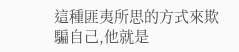這種匪夷所思的方式來欺騙自己,他就是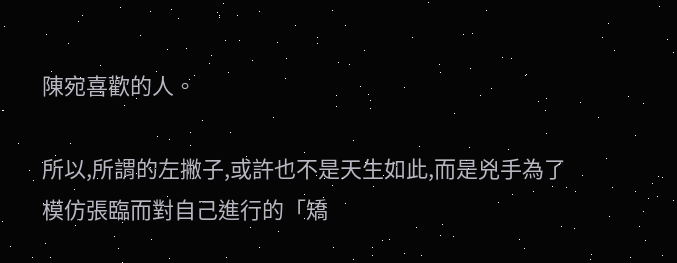陳宛喜歡的人。

所以,所謂的左撇子,或許也不是天生如此,而是兇手為了模仿張臨而對自己進行的「矯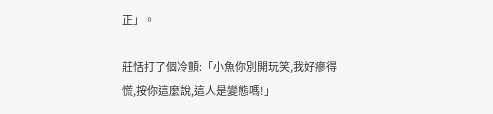正」。

莊恬打了個冷顫:「小魚你別開玩笑,我好瘮得慌,按你這麼說,這人是變態嗎!」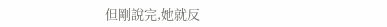但剛說完,她就反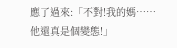應了過來:「不對!我的媽……他還真是個變態!」